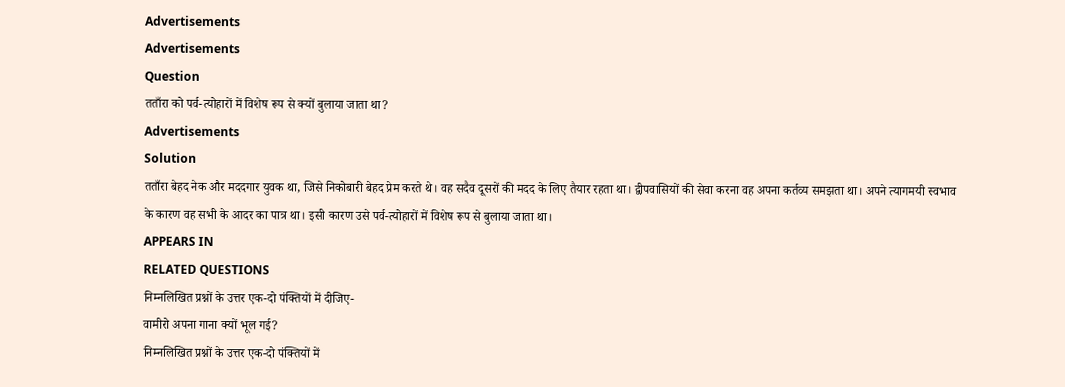Advertisements
Advertisements
Question
तताँरा को पर्व-त्योहारों में विशेष रूप से क्यों बुलाया जाता था?
Advertisements
Solution
तताँरा बेहद नेक और मददगार युवक था, जिसे निकोबारी बेहद प्रेम करते थे। वह सदैव दूसरों की मदद के लिए तैयार रहता था। द्वीपवासियों की सेवा करना वह अपना कर्तव्य समझता था। अपने त्यागमयी स्वभाव के कारण वह सभी के आदर का पात्र था। इसी कारण उसे पर्व-त्योहारों में विशेष रूप से बुलाया जाता था।
APPEARS IN
RELATED QUESTIONS
निम्नलिखित प्रश्नों के उत्तर एक-दो पंक्तियों में दीजिए-
वामीरो अपना गाना क्यों भूल गई?
निम्नलिखित प्रश्नों के उत्तर एक-दो पंक्तियों में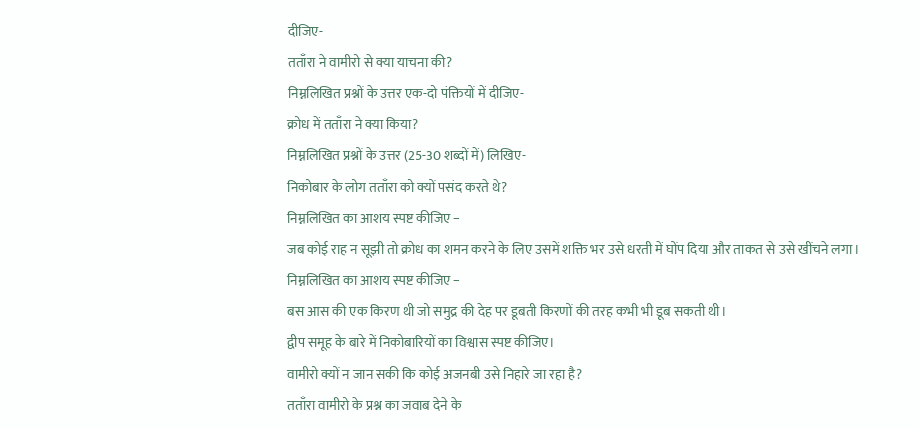दीजिए-
तताँरा ने वामीरो से क्या याचना की?
निम्नलिखित प्रश्नों के उत्तर एक-दो पंक्तियों में दीजिए-
क्रोध में तताँरा ने क्या किया?
निम्नलिखित प्रश्नों के उत्तर (25-30 शब्दों में) लिखिए-
निकोबार के लोग तताँरा को क्यों पसंद करते थे?
निम्नलिखित का आशय स्पष्ट कीजिए −
जब कोई राह न सूझी तो क्रोध का शमन करने के लिए उसमें शक्ति भर उसे धरती में घोंप दिया और ताकत से उसे खींचने लगा।
निम्नलिखित का आशय स्पष्ट कीजिए −
बस आस की एक किरण थी जो समुद्र की देह पर डूबती किरणों की तरह कभी भी डूब सकती थी।
द्वीप समूह के बारे में निकोबारियों का विश्वास स्पष्ट कीजिए।
वामीरो क्यों न जान सकी कि कोई अजनबी उसे निहारे जा रहा है?
तताँरा वामीरो के प्रश्न का जवाब देने के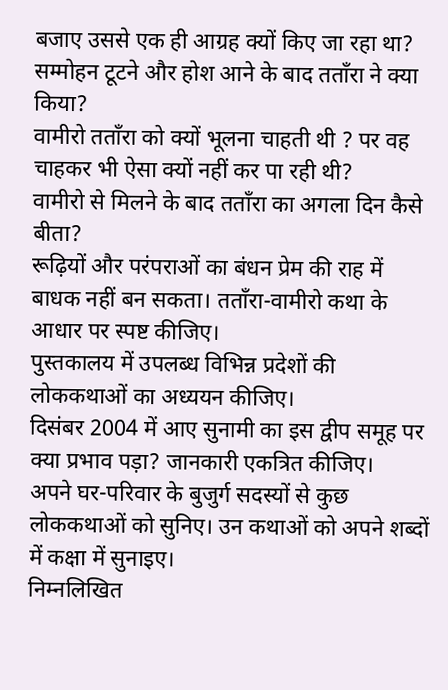बजाए उससे एक ही आग्रह क्यों किए जा रहा था?
सम्मोहन टूटने और होश आने के बाद तताँरा ने क्या किया?
वामीरो तताँरा को क्यों भूलना चाहती थी ? पर वह चाहकर भी ऐसा क्यों नहीं कर पा रही थी?
वामीरो से मिलने के बाद तताँरा का अगला दिन कैसे बीता?
रूढ़ियों और परंपराओं का बंधन प्रेम की राह में बाधक नहीं बन सकता। तताँरा-वामीरो कथा के आधार पर स्पष्ट कीजिए।
पुस्तकालय में उपलब्ध विभिन्न प्रदेशों की लोककथाओं का अध्ययन कीजिए।
दिसंबर 2004 में आए सुनामी का इस द्वीप समूह पर क्या प्रभाव पड़ा? जानकारी एकत्रित कीजिए।
अपने घर-परिवार के बुजुर्ग सदस्यों से कुछ लोककथाओं को सुनिए। उन कथाओं को अपने शब्दों में कक्षा में सुनाइए।
निम्नलिखित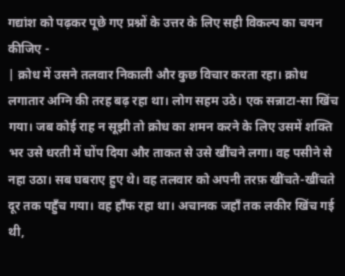गद्यांश को पढ़कर पूछे गए प्रश्नों के उत्तर के लिए सही विकल्प का चयन कीजिए -
| क्रोध में उसने तलवार निकाली और कुछ विचार करता रहा। क्रोध लगातार अग्नि की तरह बढ़ रहा था। लोग सहम उठे। एक सन्नाटा-सा खिंच गया। जब कोई राह न सूझी तो क्रोध का शमन करने के लिए उसमें शक्ति भर उसे धरती में घोंप दिया और ताकत से उसे खींचने लगा। वह पसीने से नहा उठा। सब घबराए हुए थे। वह तलवार को अपनी तरफ़ खींचते-खींचते दूर तक पहुँच गया। वह हाँफ रहा था। अचानक जहाँ तक लकीर खिंच गई थी,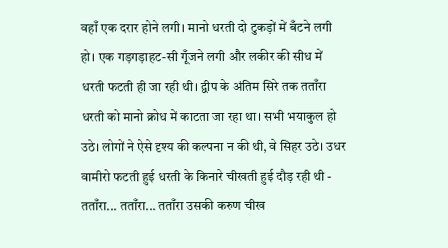वहाँ एक दरार होने लगी। मानो धरती दो टुकड़ों में बँटने लगी हो। एक गड़गड़ाहट-सी गूँजने लगी और लकीर की सीध में धरती फटती ही जा रही थी। द्वीप के अंतिम सिरे तक तताँरा धरती को मानो क्रोध में काटता जा रहा था। सभी भयाकुल हो उठे। लोगों ने ऐसे दृश्य की कल्पना न की थी, वे सिहर उठे। उधर वामीरो फटती हुई धरती के किनारे चीखती हुई दौड़ रही थी - तताँरा... तताँरा... तताँरा उसकी करुण चीख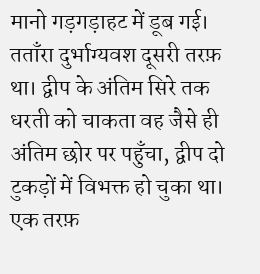मानो गड़गड़ाहट में डूब गई। तताँरा दुर्भाग्यवश दूसरी तरफ़ था। द्वीप के अंतिम सिरे तक धरती को चाकता वह जैसे ही अंतिम छोर पर पहुँचा, द्वीप दो टुकड़ों में विभक्त हो चुका था। एक तरफ़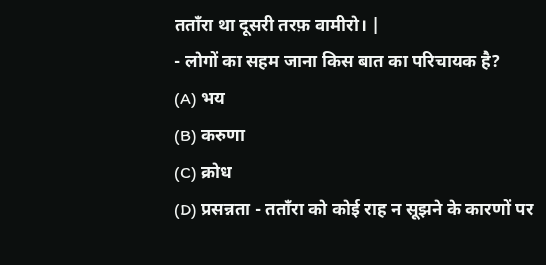तताँरा था दूसरी तरफ़ वामीरो। |
- लोगों का सहम जाना किस बात का परिचायक है?
(A) भय
(B) करुणा
(C) क्रोध
(D) प्रसन्नता - तताँरा को कोई राह न सूझने के कारणों पर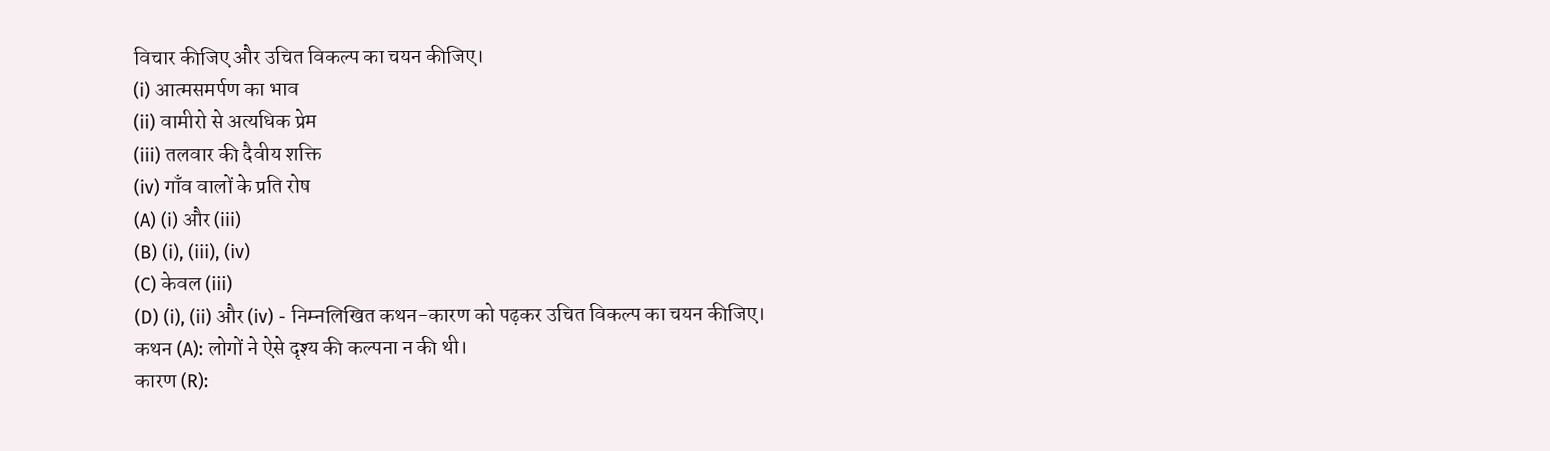विचार कीजिए और उचित विकल्प का चयन कीजिए।
(i) आत्मसमर्पण का भाव
(ii) वामीरो से अत्यधिक प्रेम
(iii) तलवार की दैवीय शक्ति
(iv) गाँव वालों के प्रति रोष
(A) (i) और (iii)
(B) (i), (iii), (iv)
(C) केवल (iii)
(D) (i), (ii) और (iv) - निम्नलिखित कथन-कारण को पढ़कर उचित विकल्प का चयन कीजिए।
कथन (A): लोगों ने ऐसे दृश्य की कल्पना न की थी।
कारण (R):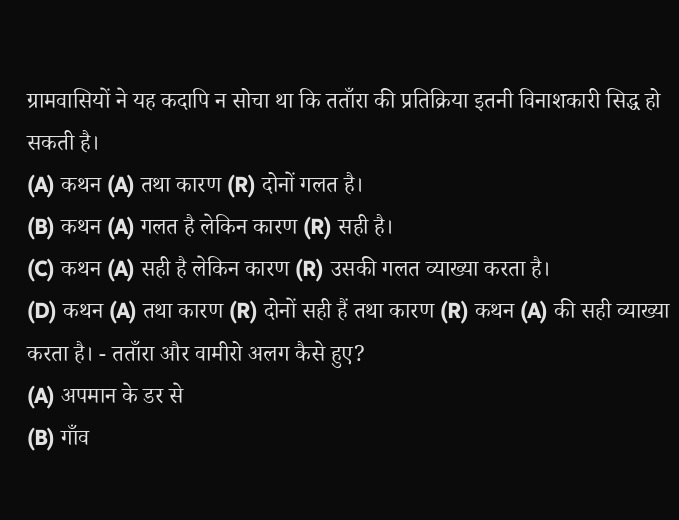ग्रामवासियों ने यह कदापि न सोचा था कि तताँरा की प्रतिक्रिया इतनी विनाशकारी सिद्ध हो सकती है।
(A) कथन (A) तथा कारण (R) दोनों गलत है।
(B) कथन (A) गलत है लेकिन कारण (R) सही है।
(C) कथन (A) सही है लेकिन कारण (R) उसकी गलत व्याख्या करता है।
(D) कथन (A) तथा कारण (R) दोनों सही हैं तथा कारण (R) कथन (A) की सही व्याख्या करता है। - तताँरा और वामीरो अलग कैसे हुए?
(A) अपमान के डर से
(B) गाँव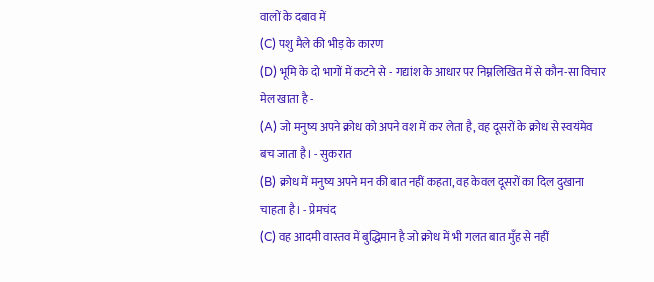वालों के दबाव में
(C) पशु मैले की भीड़ के कारण
(D) भूमि के दो भागों में कटने से - गद्यांश के आधार पर निम्नलिखित में से कौन-सा विचार मेल खाता है -
(A) जो मनुष्य अपने क्रोध को अपने वश में कर लेता है, वह दूसरों के क्रोध से स्वयंमेव बच जाता है। - सुकरात
(B) क्रोध में मनुष्य अपने मन की बात नहीं कहता, वह केवल दूसरों का दिल दुखाना चाहता है। - प्रेमचंद
(C) वह आदमी वास्तव में बुद्धिमान है जो क्रोध में भी गलत बात मुँह से नहीं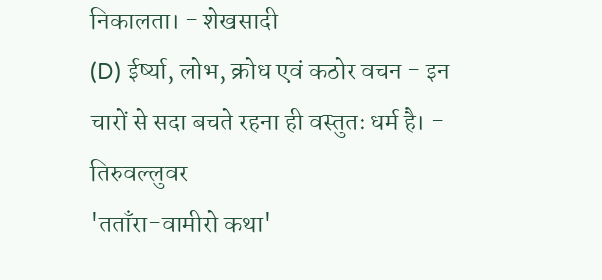निकालता। - शेखसादी
(D) ईर्ष्या, लोभ, क्रोध एवं कठोर वचन - इन चारों से सदा बचते रहना ही वस्तुतः धर्म है। - तिरुवल्लुवर
'तताँरा-वामीरो कथा'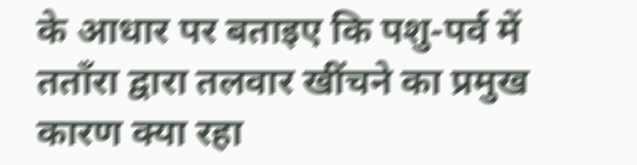के आधार पर बताइए कि पशु-पर्व में तताँरा द्वारा तलवार खींचने का प्रमुख कारण क्या रहा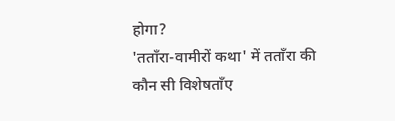होगा?
'तताँरा-वामीरों कथा' में तताँरा की कौन सी विशेषताँए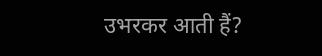उभरकर आती हैं?